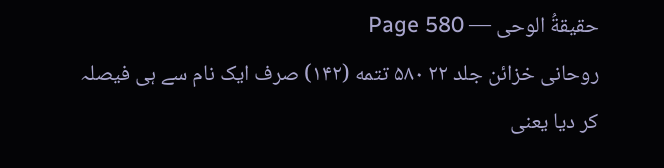حقیقةُ الوحی — Page 580
روحانی خزائن جلد ۲۲ ۵۸۰ تتمه (۱۴۲) صرف ایک نام سے ہی فیصلہ کر دیا یعنی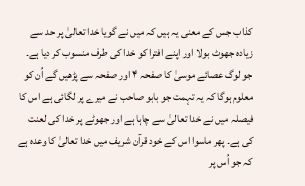کذاب جس کے معنی یہ ہیں کہ میں نے گویا خدا تعالیٰ پر حد سے زیادہ جھوٹ بولا اور اپنے افترا کو خدا کی طرف منسوب کر دیا ہے۔ جو لوگ عصائے موسیٰ کا صفحہ ۴ اور صفحہ سے پڑھیں گے اُن کو معلوم ہوگا کہ یہ تہمت جو بابو صاحب نے میرے پر لگائی ہے اس کا فیصلہ میں نے خدا تعالیٰ سے چاہا ہے اور جھوٹے پر خدا کی لعنت کی ہے۔ پھر ماسوا اس کے خود قرآن شریف میں خدا تعالیٰ کا وعدہ ہے کہ جو اُس پر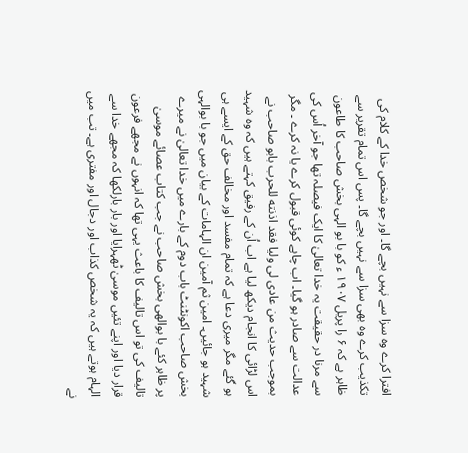افترا کرے وہ سزا سے نہیں بچے گا۔ اور جو شخص خدا کے کلام کی تکذیب کرے وہ بھی سزا سے نہیں بچے گا۔ پس اس تمام تقریر سے ظاہر ہے کہ ۶ را پریل ۱۹۰۷ ء کو با بو الہی بخش صاحب کا طاعون سے مرنا در حقیقت یہ خدا تعالیٰ کا ایک فیصلہ تھا جو آخر اُس کی عدالت سے صادر ہو گیا۔ اب چاہے کوئی قبول کرے یا نہ کرے ۔ مگر بموجب حديث من عادى لى وليا فقد اذنته للحرب بابو صاحب نے اس لڑائی کا انجام دیکھ لیا ہے اب اُن کے رفیق کہتے ہیں کہ وہ شہید ہو گئے مگر میری دعا ہے کہ تمام مفسد اور مخالف حق کے ایسے ہی شہید ہو جائیں۔ امین ثم آمین ان الہامات کے بیان میں جو با بوالہی بخش صاحب اکونٹنٹ باب دوم کے بارے میں خدا تعالیٰ نے میرے پر ظاہر کئے با بوالهی بخش صاحب نے جب کتاب عصائے موسیٰ تالیف کی تو اس تالیف کا باعث یہی تھا کہ انہوں نے مجھے فرعون قرار دیا اور اپنے تئیں موسیٰ ٹھہرایا اور بار بارلکھا کہ مجھے خدا سے الہام ہوتے ہیں کہ یہ شخص کذاب اور دجال اور مفتری ہے۔ تب میں نے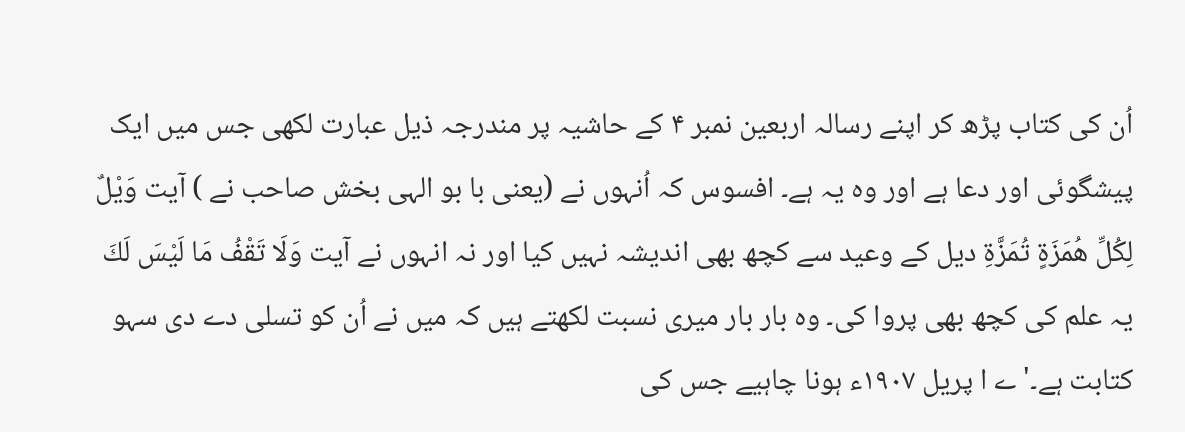اُن کی کتاب پڑھ کر اپنے رسالہ اربعین نمبر ۴ کے حاشیہ پر مندرجہ ذیل عبارت لکھی جس میں ایک پیشگوئی اور دعا ہے اور وہ یہ ہے۔ افسوس کہ اُنہوں نے (یعنی با بو الہی بخش صاحب نے ) آیت وَيْلٌ لِكُلِّ هُمَزَةٍ تُمَزَّةِ دیل کے وعید سے کچھ بھی اندیشہ نہیں کیا اور نہ انہوں نے آیت وَلَا تَقْفُ مَا لَيْسَ لَكَ یہ علم کی کچھ بھی پروا کی۔ وہ بار بار میری نسبت لکھتے ہیں کہ میں نے اُن کو تسلی دے دی سہو کتابت ہے۔'ے ا پریل ۱۹۰۷ء ہونا چاہیے جس کی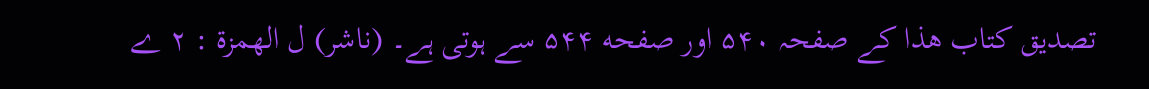تصدیق کتاب ھذا کے صفحہ ۵۴۰ اور صفحه ۵۴۴ سے ہوتی ہے۔ (ناشر) ل الهمزة : ٢ ے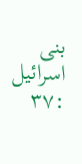بنی اسرائیل :۳۷